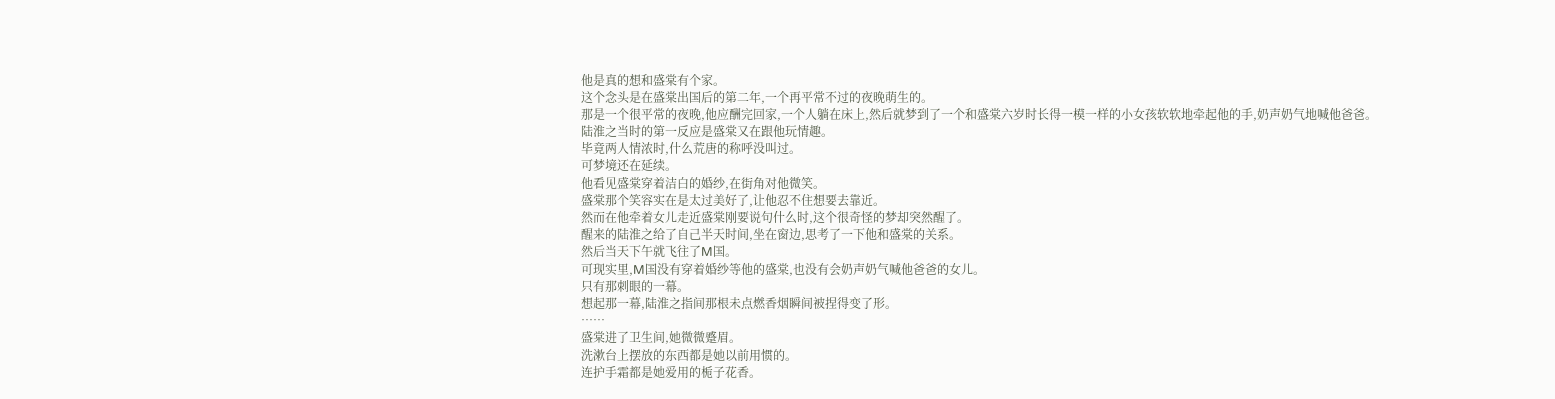他是真的想和盛棠有个家。
这个念头是在盛棠出国后的第二年,一个再平常不过的夜晚萌生的。
那是一个很平常的夜晚,他应酬完回家,一个人躺在床上,然后就梦到了一个和盛棠六岁时长得一模一样的小女孩软软地牵起他的手,奶声奶气地喊他爸爸。
陆淮之当时的第一反应是盛棠又在跟他玩情趣。
毕竟两人情浓时,什么荒唐的称呼没叫过。
可梦境还在延续。
他看见盛棠穿着洁白的婚纱,在街角对他微笑。
盛棠那个笑容实在是太过美好了,让他忍不住想要去靠近。
然而在他牵着女儿走近盛棠刚要说句什么时,这个很奇怪的梦却突然醒了。
醒来的陆淮之给了自己半天时间,坐在窗边,思考了一下他和盛棠的关系。
然后当天下午就飞往了M国。
可现实里,M国没有穿着婚纱等他的盛棠,也没有会奶声奶气喊他爸爸的女儿。
只有那刺眼的一幕。
想起那一幕,陆淮之指间那根未点燃香烟瞬间被捏得变了形。
……
盛棠进了卫生间,她微微蹙眉。
洗漱台上摆放的东西都是她以前用惯的。
连护手霜都是她爱用的栀子花香。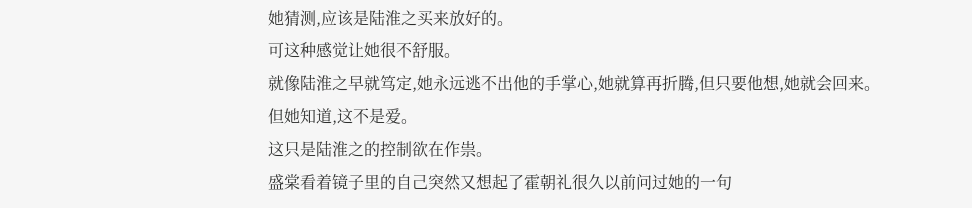她猜测,应该是陆淮之买来放好的。
可这种感觉让她很不舒服。
就像陆淮之早就笃定,她永远逃不出他的手掌心,她就算再折腾,但只要他想,她就会回来。
但她知道,这不是爱。
这只是陆淮之的控制欲在作祟。
盛棠看着镜子里的自己突然又想起了霍朝礼很久以前问过她的一句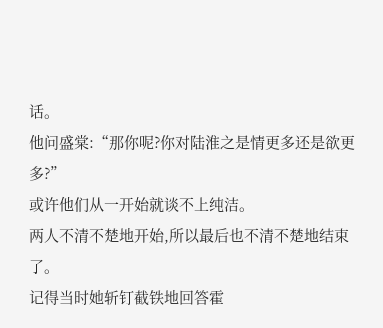话。
他问盛棠:“那你呢?你对陆淮之是情更多还是欲更多?”
或许他们从一开始就谈不上纯洁。
两人不清不楚地开始,所以最后也不清不楚地结束了。
记得当时她斩钉截铁地回答霍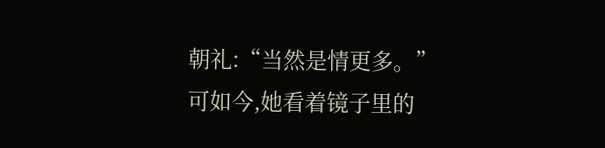朝礼:“当然是情更多。”
可如今,她看着镜子里的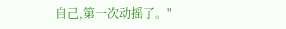自己,第一次动摇了。"